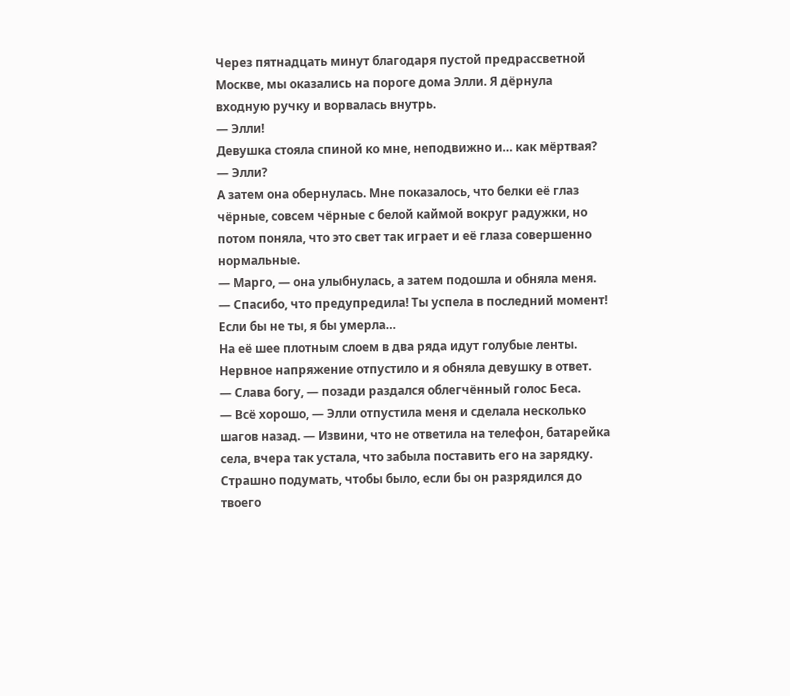Через пятнадцать минут благодаря пустой предрассветной Москве, мы оказались на пороге дома Элли. Я дёрнула входную ручку и ворвалась внутрь.
— Элли!
Девушка стояла спиной ко мне, неподвижно и… как мёртвая?
— Элли?
А затем она обернулась. Мне показалось, что белки её глаз чёрные, совсем чёрные с белой каймой вокруг радужки, но потом поняла, что это свет так играет и её глаза совершенно нормальные.
— Марго, — она улыбнулась, а затем подошла и обняла меня. — Спасибо, что предупредила! Ты успела в последний момент! Если бы не ты, я бы умерла…
На её шее плотным слоем в два ряда идут голубые ленты. Нервное напряжение отпустило и я обняла девушку в ответ.
— Слава богу, — позади раздался облегчённый голос Беса.
— Всё хорошо, — Элли отпустила меня и сделала несколько шагов назад. — Извини, что не ответила на телефон, батарейка села, вчера так устала, что забыла поставить его на зарядку. Страшно подумать, чтобы было, если бы он разрядился до твоего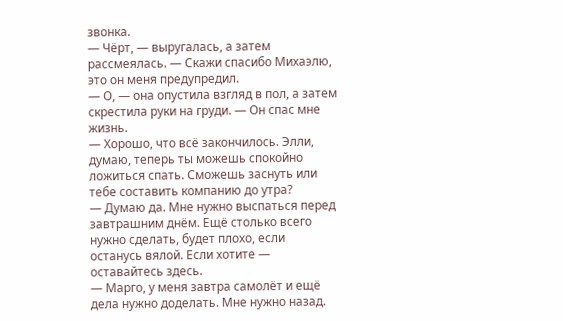звонка.
— Чёрт, — выругалась, а затем рассмеялась. — Скажи спасибо Михаэлю, это он меня предупредил.
— О, — она опустила взгляд в пол, а затем скрестила руки на груди. — Он спас мне жизнь.
— Хорошо, что всё закончилось. Элли, думаю, теперь ты можешь спокойно ложиться спать. Сможешь заснуть или тебе составить компанию до утра?
— Думаю да. Мне нужно выспаться перед завтрашним днём. Ещё столько всего нужно сделать, будет плохо, если останусь вялой. Если хотите — оставайтесь здесь.
— Марго, у меня завтра самолёт и ещё дела нужно доделать. Мне нужно назад.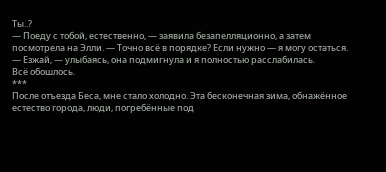Ты..?
— Поеду с тобой, естественно, — заявила безапелляционно, а затем посмотрела на Элли. — Точно всё в порядке? Если нужно — я могу остаться.
— Езжай, — улыбаясь, она подмигнула и я полностью расслабилась.
Всё обошлось.
***
После отъезда Беса, мне стало холодно. Эта бесконечная зима, обнажённое естество города, люди, погребённые под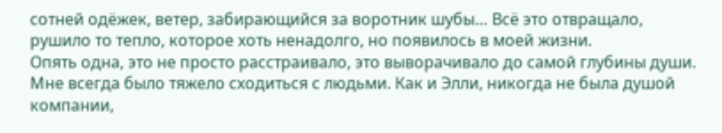сотней одёжек, ветер, забирающийся за воротник шубы… Всё это отвращало, рушило то тепло, которое хоть ненадолго, но появилось в моей жизни.
Опять одна, это не просто расстраивало, это выворачивало до самой глубины души.
Мне всегда было тяжело сходиться с людьми. Как и Элли, никогда не была душой компании,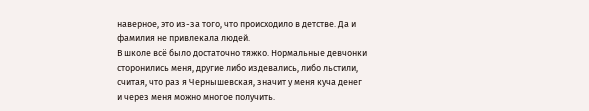наверное, это из-за того, что происходило в детстве. Да и фамилия не привлекала людей.
В школе всё было достаточно тяжко. Нормальные девчонки сторонились меня, другие либо издевались, либо льстили, считая, что раз я Чернышевская, значит у меня куча денег и через меня можно многое получить.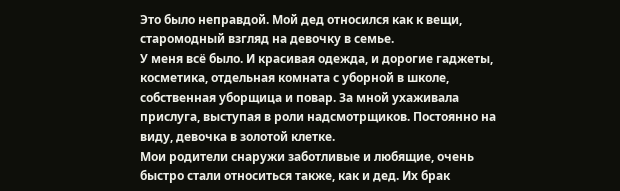Это было неправдой. Мой дед относился как к вещи, старомодный взгляд на девочку в семье.
У меня всё было. И красивая одежда, и дорогие гаджеты, косметика, отдельная комната с уборной в школе, собственная уборщица и повар. За мной ухаживала прислуга, выступая в роли надсмотрщиков. Постоянно на виду, девочка в золотой клетке.
Мои родители снаружи заботливые и любящие, очень быстро стали относиться также, как и дед. Их брак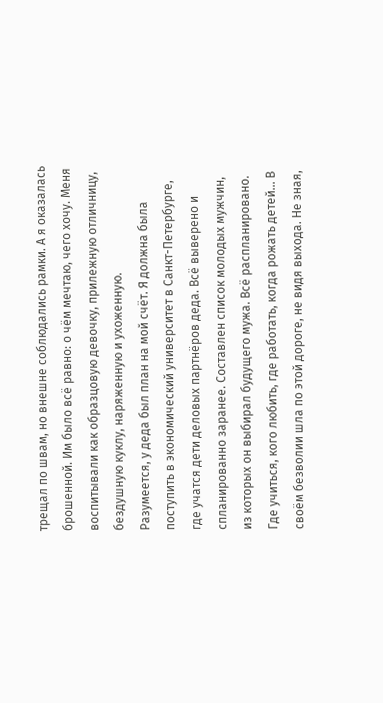трещал по швам, но внешне соблюдались рамки. А я оказалась брошенной. Им было всё равно: о чём мечтаю, чего хочу. Меня воспитывали как образцовую девочку, прилежную отличницу, бездушную куклу, наряженную и ухоженную.
Разумеется, у деда был план на мой счёт. Я должна была поступить в экономический университет в Санкт-Петербурге, где учатся дети деловых партнёров деда. Всё выверено и спланированно заранее. Составлен список молодых мужчин, из которых он выбирал будущего мужа. Всё распланировано. Где учиться, кого любить, где работать, когда рожать детей… В своём безволии шла по этой дороге, не видя выхода. Не зная,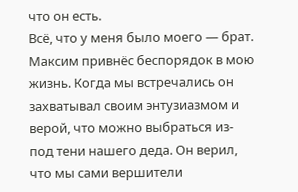что он есть.
Всё, что у меня было моего — брат. Максим привнёс беспорядок в мою жизнь. Когда мы встречались он захватывал своим энтузиазмом и верой, что можно выбраться из-под тени нашего деда. Он верил, что мы сами вершители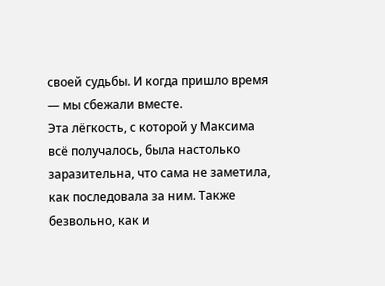своей судьбы. И когда пришло время — мы сбежали вместе.
Эта лёгкость, с которой у Максима всё получалось, была настолько заразительна, что сама не заметила, как последовала за ним. Также безвольно, как и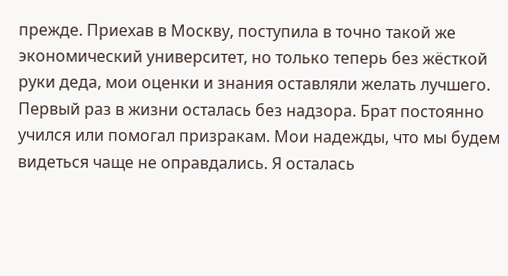прежде. Приехав в Москву, поступила в точно такой же экономический университет, но только теперь без жёсткой руки деда, мои оценки и знания оставляли желать лучшего. Первый раз в жизни осталась без надзора. Брат постоянно учился или помогал призракам. Мои надежды, что мы будем видеться чаще не оправдались. Я осталась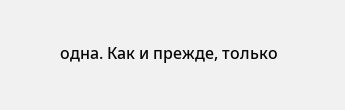одна. Как и прежде, только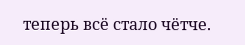теперь всё стало чётче.